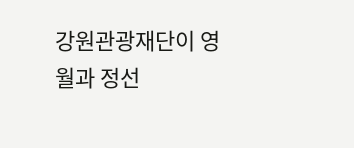강원관광재단이 영월과 정선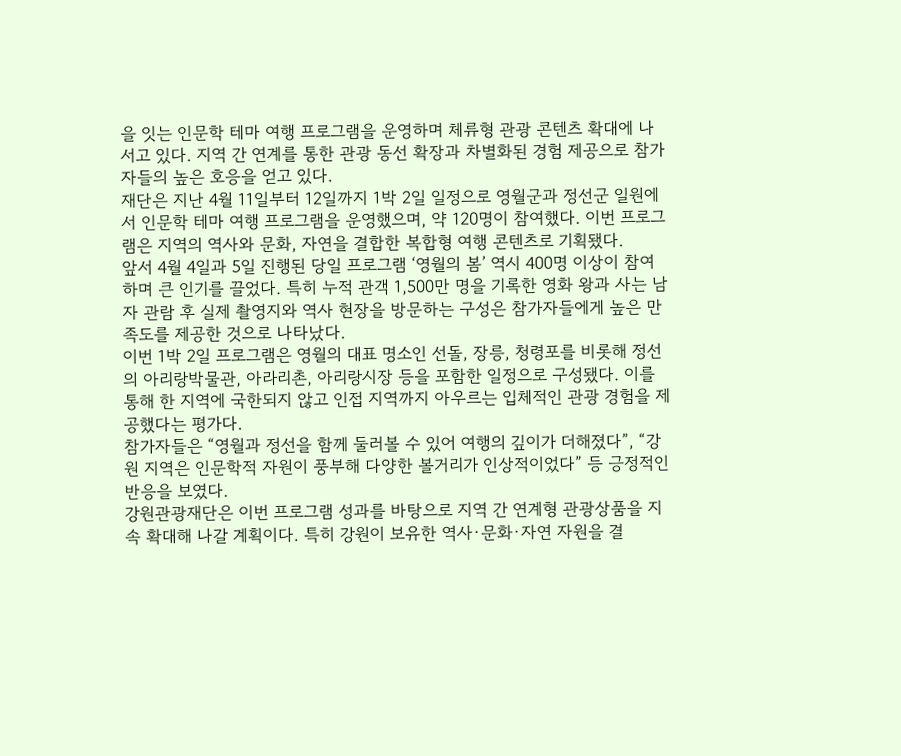을 잇는 인문학 테마 여행 프로그램을 운영하며 체류형 관광 콘텐츠 확대에 나서고 있다. 지역 간 연계를 통한 관광 동선 확장과 차별화된 경험 제공으로 참가자들의 높은 호응을 얻고 있다.
재단은 지난 4월 11일부터 12일까지 1박 2일 일정으로 영월군과 정선군 일원에서 인문학 테마 여행 프로그램을 운영했으며, 약 120명이 참여했다. 이번 프로그램은 지역의 역사와 문화, 자연을 결합한 복합형 여행 콘텐츠로 기획됐다.
앞서 4월 4일과 5일 진행된 당일 프로그램 ‘영월의 봄’ 역시 400명 이상이 참여하며 큰 인기를 끌었다. 특히 누적 관객 1,500만 명을 기록한 영화 왕과 사는 남자 관람 후 실제 촬영지와 역사 현장을 방문하는 구성은 참가자들에게 높은 만족도를 제공한 것으로 나타났다.
이번 1박 2일 프로그램은 영월의 대표 명소인 선돌, 장릉, 청령포를 비롯해 정선의 아리랑박물관, 아라리촌, 아리랑시장 등을 포함한 일정으로 구성됐다. 이를 통해 한 지역에 국한되지 않고 인접 지역까지 아우르는 입체적인 관광 경험을 제공했다는 평가다.
참가자들은 “영월과 정선을 함께 둘러볼 수 있어 여행의 깊이가 더해졌다”, “강원 지역은 인문학적 자원이 풍부해 다양한 볼거리가 인상적이었다” 등 긍정적인 반응을 보였다.
강원관광재단은 이번 프로그램 성과를 바탕으로 지역 간 연계형 관광상품을 지속 확대해 나갈 계획이다. 특히 강원이 보유한 역사·문화·자연 자원을 결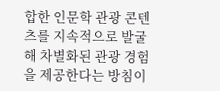합한 인문학 관광 콘텐츠를 지속적으로 발굴해 차별화된 관광 경험을 제공한다는 방침이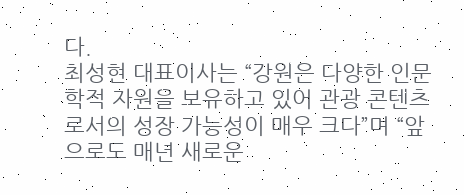다.
최성현 대표이사는 “강원은 다양한 인문학적 자원을 보유하고 있어 관광 콘텐츠로서의 성장 가능성이 매우 크다”며 “앞으로도 매년 새로운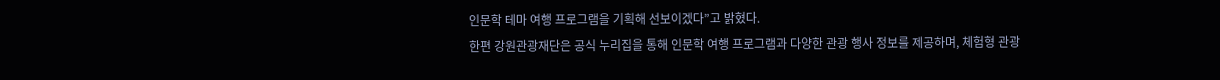인문학 테마 여행 프로그램을 기획해 선보이겠다”고 밝혔다.
한편 강원관광재단은 공식 누리집을 통해 인문학 여행 프로그램과 다양한 관광 행사 정보를 제공하며, 체험형 관광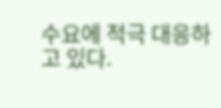수요에 적극 대응하고 있다.